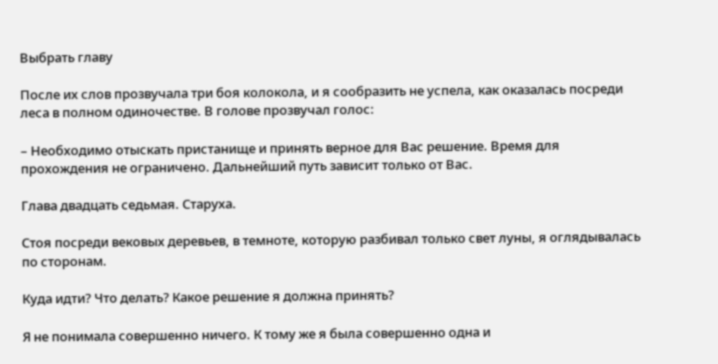Выбрать главу

После их слов прозвучала три боя колокола, и я сообразить не успела, как оказалась посреди леса в полном одиночестве. В голове прозвучал голос:

– Необходимо отыскать пристанище и принять верное для Вас решение. Время для прохождения не ограничено. Дальнейший путь зависит только от Вас.

Глава двадцать седьмая. Старуха.

Стоя посреди вековых деревьев, в темноте, которую разбивал только свет луны, я оглядывалась по сторонам.

Куда идти? Что делать? Какое решение я должна принять?

Я не понимала совершенно ничего. К тому же я была совершенно одна и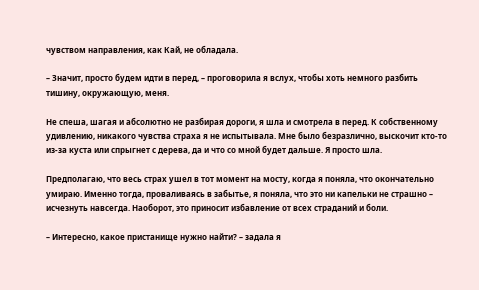чувством направления, как Кай, не обладала.

– Значит, просто будем идти в перед, – проговорила я вслух, чтобы хоть немного разбить тишину, окружающую, меня.

Не спеша, шагая и абсолютно не разбирая дороги, я шла и смотрела в перед. К собственному удивлению, никакого чувства страха я не испытывала. Мне было безразлично, выскочит кто-то из-за куста или спрыгнет с дерева, да и что со мной будет дальше. Я просто шла.

Предполагаю, что весь страх ушел в тот момент на мосту, когда я поняла, что окончательно умираю. Именно тогда, проваливаясь в забытье, я поняла, что это ни капельки не страшно – исчезнуть навсегда. Наоборот, это приносит избавление от всех страданий и боли.

– Интересно, какое пристанище нужно найти? – задала я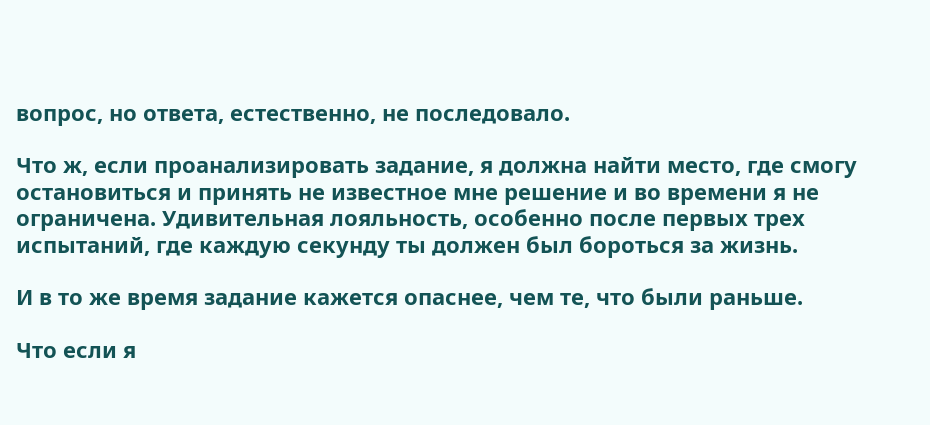вопрос, но ответа, естественно, не последовало.

Что ж, если проанализировать задание, я должна найти место, где смогу остановиться и принять не известное мне решение и во времени я не ограничена. Удивительная лояльность, особенно после первых трех испытаний, где каждую секунду ты должен был бороться за жизнь.

И в то же время задание кажется опаснее, чем те, что были раньше.

Что если я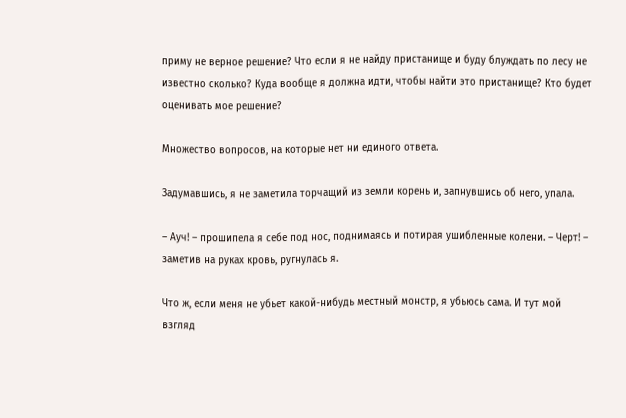приму не верное решение? Что если я не найду пристанище и буду блуждать по лесу не известно сколько? Куда вообще я должна идти, чтобы найти это пристанище? Кто будет оценивать мое решение?

Множество вопросов, на которые нет ни единого ответа.

Задумавшись, я не заметила торчащий из земли корень и, запнувшись об него, упала.

– Ауч! – прошипела я себе под нос, поднимаясь и потирая ушибленные колени. – Черт! – заметив на руках кровь, ругнулась я.

Что ж, если меня не убьет какой-нибудь местный монстр, я убьюсь сама. И тут мой взгляд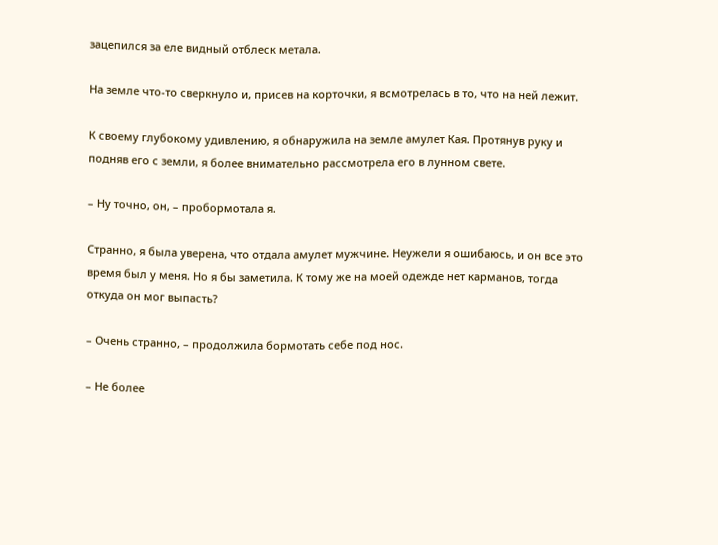зацепился за еле видный отблеск метала.

На земле что-то сверкнуло и, присев на корточки, я всмотрелась в то, что на ней лежит.

К своему глубокому удивлению, я обнаружила на земле амулет Кая. Протянув руку и подняв его с земли, я более внимательно рассмотрела его в лунном свете.

– Ну точно, он, – пробормотала я.

Странно, я была уверена, что отдала амулет мужчине. Неужели я ошибаюсь, и он все это время был у меня. Но я бы заметила. К тому же на моей одежде нет карманов, тогда откуда он мог выпасть?

– Очень странно, – продолжила бормотать себе под нос.

– Не более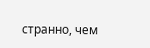странно, чем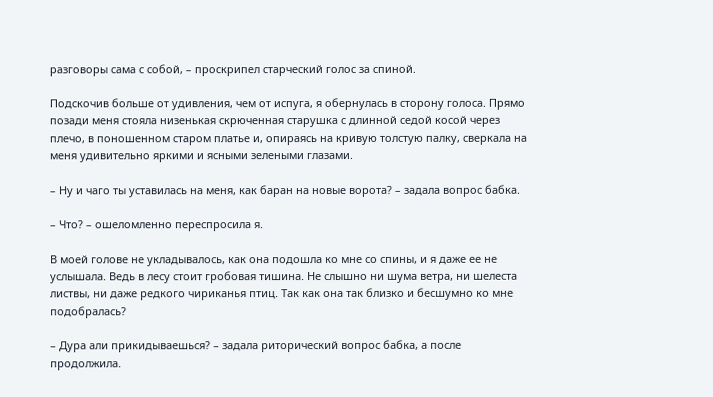разговоры сама с собой, – проскрипел старческий голос за спиной.

Подскочив больше от удивления, чем от испуга, я обернулась в сторону голоса. Прямо позади меня стояла низенькая скрюченная старушка с длинной седой косой через плечо, в поношенном старом платье и, опираясь на кривую толстую палку, сверкала на меня удивительно яркими и ясными зелеными глазами.

– Ну и чаго ты уставилась на меня, как баран на новые ворота? – задала вопрос бабка.

– Что? – ошеломленно переспросила я.

В моей голове не укладывалось, как она подошла ко мне со спины, и я даже ее не услышала. Ведь в лесу стоит гробовая тишина. Не слышно ни шума ветра, ни шелеста листвы, ни даже редкого чириканья птиц. Так как она так близко и бесшумно ко мне подобралась?

– Дура али прикидываешься? – задала риторический вопрос бабка, а после продолжила.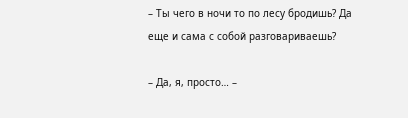– Ты чего в ночи то по лесу бродишь? Да еще и сама с собой разговариваешь?

– Да, я, просто… –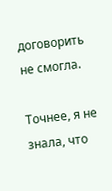договорить не смогла.

Точнее, я не знала, что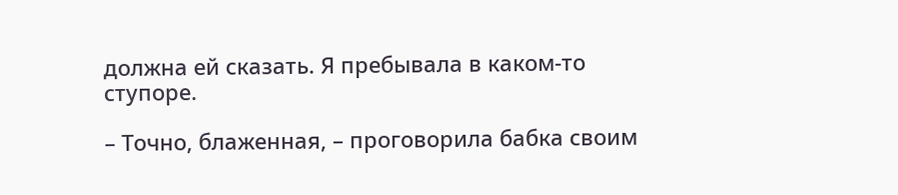должна ей сказать. Я пребывала в каком-то ступоре.

– Точно, блаженная, – проговорила бабка своим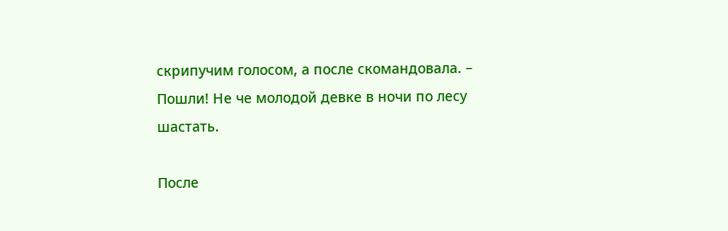скрипучим голосом, а после скомандовала. – Пошли! Не че молодой девке в ночи по лесу шастать.

После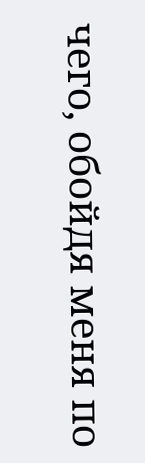чего, обойдя меня по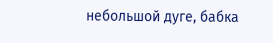небольшой дуге, бабка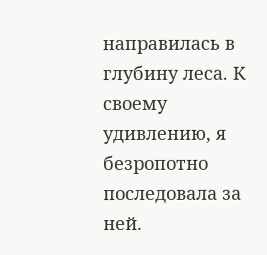направилась в глубину леса. К своему удивлению, я безропотно последовала за ней.